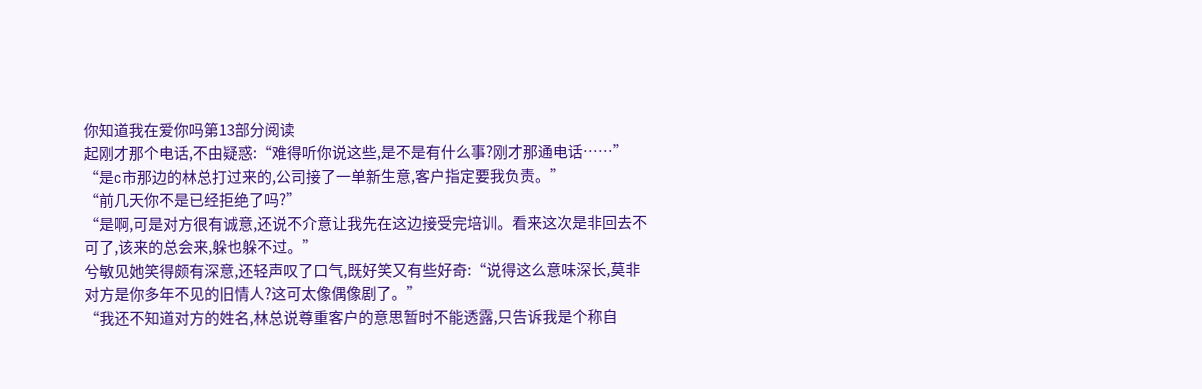你知道我在爱你吗第13部分阅读
起刚才那个电话,不由疑惑:“难得听你说这些,是不是有什么事?刚才那通电话……”
“是c市那边的林总打过来的,公司接了一单新生意,客户指定要我负责。”
“前几天你不是已经拒绝了吗?”
“是啊,可是对方很有诚意,还说不介意让我先在这边接受完培训。看来这次是非回去不可了,该来的总会来,躲也躲不过。”
兮敏见她笑得颇有深意,还轻声叹了口气,既好笑又有些好奇:“说得这么意味深长,莫非对方是你多年不见的旧情人?这可太像偶像剧了。”
“我还不知道对方的姓名,林总说尊重客户的意思暂时不能透露,只告诉我是个称自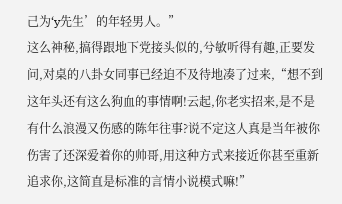己为‘y先生’的年轻男人。”
这么神秘,搞得跟地下党接头似的,兮敏听得有趣,正要发问,对桌的八卦女同事已经迫不及待地凑了过来,“想不到这年头还有这么狗血的事情啊!云起,你老实招来,是不是有什么浪漫又伤感的陈年往事?说不定这人真是当年被你伤害了还深爱着你的帅哥,用这种方式来接近你甚至重新追求你,这简直是标准的言情小说模式嘛!”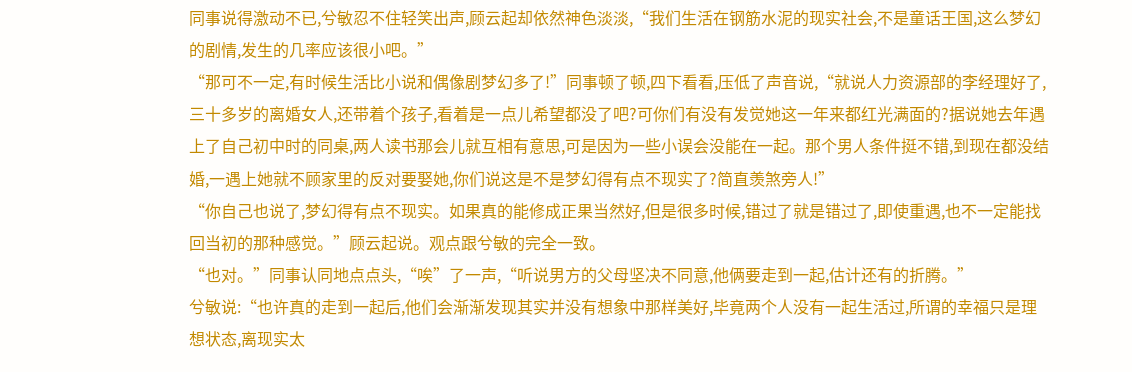同事说得激动不已,兮敏忍不住轻笑出声,顾云起却依然神色淡淡,“我们生活在钢筋水泥的现实社会,不是童话王国,这么梦幻的剧情,发生的几率应该很小吧。”
“那可不一定,有时候生活比小说和偶像剧梦幻多了!”同事顿了顿,四下看看,压低了声音说,“就说人力资源部的李经理好了,三十多岁的离婚女人,还带着个孩子,看着是一点儿希望都没了吧?可你们有没有发觉她这一年来都红光满面的?据说她去年遇上了自己初中时的同桌,两人读书那会儿就互相有意思,可是因为一些小误会没能在一起。那个男人条件挺不错,到现在都没结婚,一遇上她就不顾家里的反对要娶她,你们说这是不是梦幻得有点不现实了?简直羡煞旁人!”
“你自己也说了,梦幻得有点不现实。如果真的能修成正果当然好,但是很多时候,错过了就是错过了,即使重遇,也不一定能找回当初的那种感觉。”顾云起说。观点跟兮敏的完全一致。
“也对。”同事认同地点点头,“唉”了一声,“听说男方的父母坚决不同意,他俩要走到一起,估计还有的折腾。”
兮敏说:“也许真的走到一起后,他们会渐渐发现其实并没有想象中那样美好,毕竟两个人没有一起生活过,所谓的幸福只是理想状态,离现实太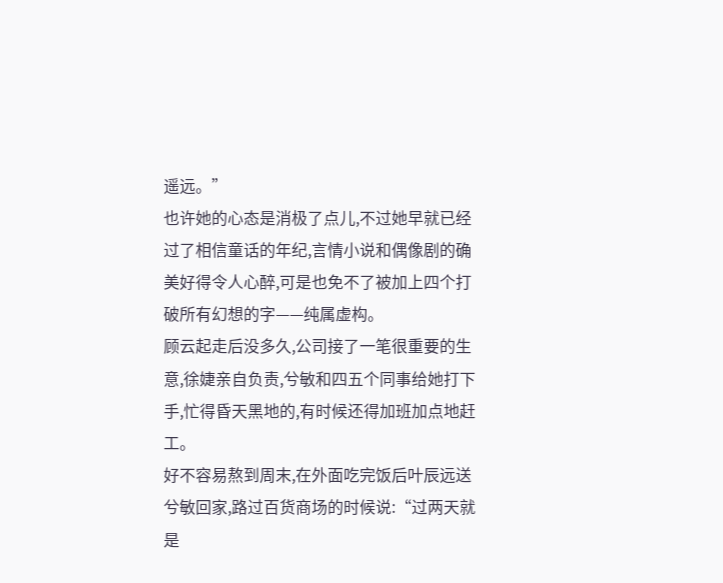遥远。”
也许她的心态是消极了点儿,不过她早就已经过了相信童话的年纪,言情小说和偶像剧的确美好得令人心醉,可是也免不了被加上四个打破所有幻想的字——纯属虚构。
顾云起走后没多久,公司接了一笔很重要的生意,徐婕亲自负责,兮敏和四五个同事给她打下手,忙得昏天黑地的,有时候还得加班加点地赶工。
好不容易熬到周末,在外面吃完饭后叶辰远送兮敏回家,路过百货商场的时候说:“过两天就是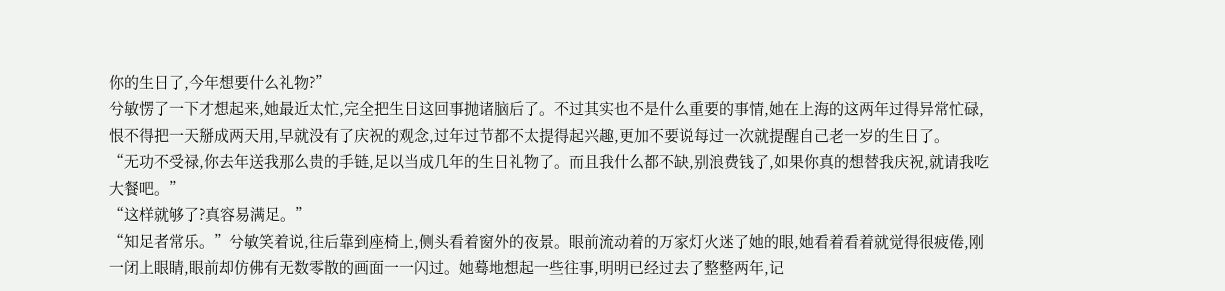你的生日了,今年想要什么礼物?”
兮敏愣了一下才想起来,她最近太忙,完全把生日这回事抛诸脑后了。不过其实也不是什么重要的事情,她在上海的这两年过得异常忙碌,恨不得把一天掰成两天用,早就没有了庆祝的观念,过年过节都不太提得起兴趣,更加不要说每过一次就提醒自己老一岁的生日了。
“无功不受禄,你去年送我那么贵的手链,足以当成几年的生日礼物了。而且我什么都不缺,别浪费钱了,如果你真的想替我庆祝,就请我吃大餐吧。”
“这样就够了?真容易满足。”
“知足者常乐。”兮敏笑着说,往后靠到座椅上,侧头看着窗外的夜景。眼前流动着的万家灯火迷了她的眼,她看着看着就觉得很疲倦,刚一闭上眼睛,眼前却仿佛有无数零散的画面一一闪过。她蓦地想起一些往事,明明已经过去了整整两年,记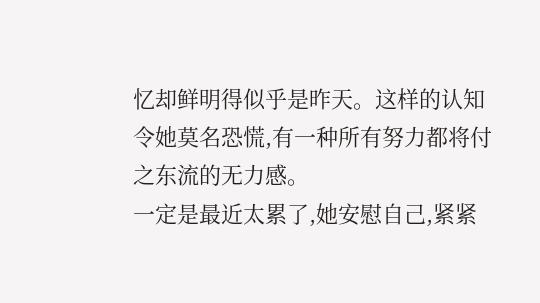忆却鲜明得似乎是昨天。这样的认知令她莫名恐慌,有一种所有努力都将付之东流的无力感。
一定是最近太累了,她安慰自己,紧紧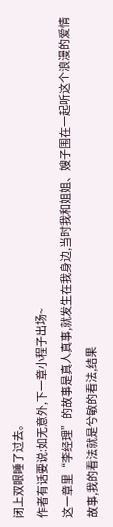闭上双眼睡了过去。
作者有话要说:如无意外,下一章小程子出场~
这一章里“李经理”的故事是真人真事,就发生在我身边,当时我和姐姐、嫂子围在一起听这个浪漫的爱情故事,我的看法就是兮敏的看法,结果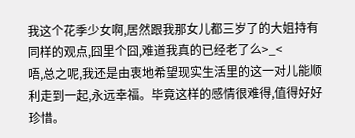我这个花季少女啊,居然跟我那女儿都三岁了的大姐持有同样的观点,囧里个囧,难道我真的已经老了么>_<
唔,总之呢,我还是由衷地希望现实生活里的这一对儿能顺利走到一起,永远幸福。毕竟这样的感情很难得,值得好好珍惜。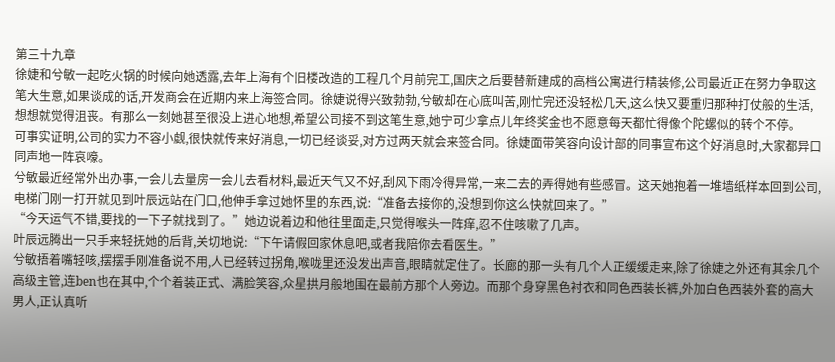第三十九章
徐婕和兮敏一起吃火锅的时候向她透露,去年上海有个旧楼改造的工程几个月前完工,国庆之后要替新建成的高档公寓进行精装修,公司最近正在努力争取这笔大生意,如果谈成的话,开发商会在近期内来上海签合同。徐婕说得兴致勃勃,兮敏却在心底叫苦,刚忙完还没轻松几天,这么快又要重归那种打仗般的生活,想想就觉得沮丧。有那么一刻她甚至很没上进心地想,希望公司接不到这笔生意,她宁可少拿点儿年终奖金也不愿意每天都忙得像个陀螺似的转个不停。
可事实证明,公司的实力不容小觑,很快就传来好消息,一切已经谈妥,对方过两天就会来签合同。徐婕面带笑容向设计部的同事宣布这个好消息时,大家都异口同声地一阵哀嚎。
兮敏最近经常外出办事,一会儿去量房一会儿去看材料,最近天气又不好,刮风下雨冷得异常,一来二去的弄得她有些感冒。这天她抱着一堆墙纸样本回到公司,电梯门刚一打开就见到叶辰远站在门口,他伸手拿过她怀里的东西,说:“准备去接你的,没想到你这么快就回来了。”
“今天运气不错,要找的一下子就找到了。”她边说着边和他往里面走,只觉得喉头一阵痒,忍不住咳嗽了几声。
叶辰远腾出一只手来轻抚她的后背,关切地说:“下午请假回家休息吧,或者我陪你去看医生。”
兮敏捂着嘴轻咳,摆摆手刚准备说不用,人已经转过拐角,喉咙里还没发出声音,眼睛就定住了。长廊的那一头有几个人正缓缓走来,除了徐婕之外还有其余几个高级主管,连ben也在其中,个个着装正式、满脸笑容,众星拱月般地围在最前方那个人旁边。而那个身穿黑色衬衣和同色西装长裤,外加白色西装外套的高大男人,正认真听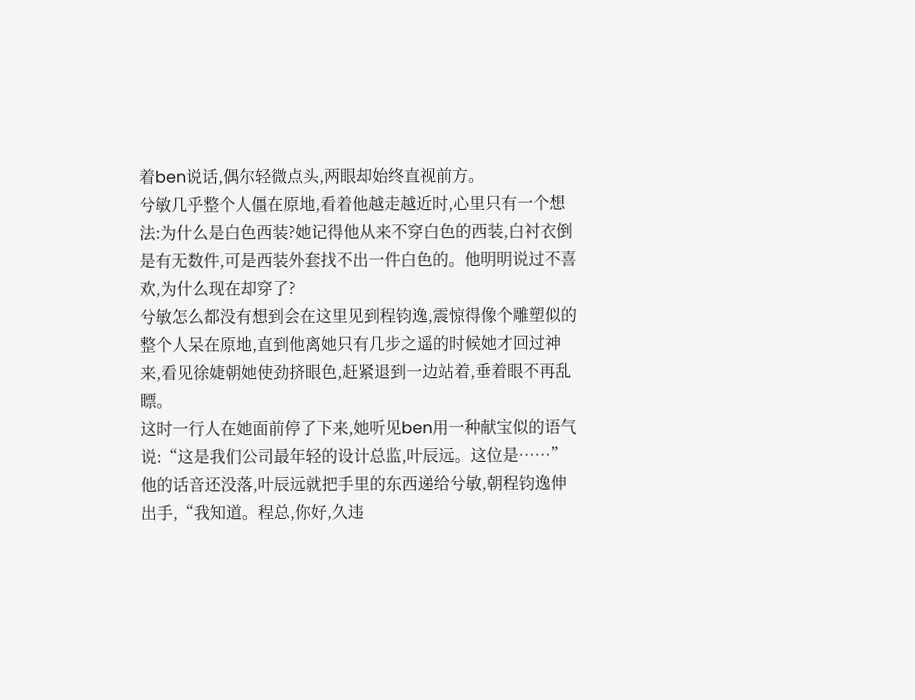着ben说话,偶尔轻微点头,两眼却始终直视前方。
兮敏几乎整个人僵在原地,看着他越走越近时,心里只有一个想法:为什么是白色西装?她记得他从来不穿白色的西装,白衬衣倒是有无数件,可是西装外套找不出一件白色的。他明明说过不喜欢,为什么现在却穿了?
兮敏怎么都没有想到会在这里见到程钧逸,震惊得像个雕塑似的整个人呆在原地,直到他离她只有几步之遥的时候她才回过神来,看见徐婕朝她使劲挤眼色,赶紧退到一边站着,垂着眼不再乱瞟。
这时一行人在她面前停了下来,她听见ben用一种献宝似的语气说:“这是我们公司最年轻的设计总监,叶辰远。这位是……”
他的话音还没落,叶辰远就把手里的东西递给兮敏,朝程钧逸伸出手,“我知道。程总,你好,久违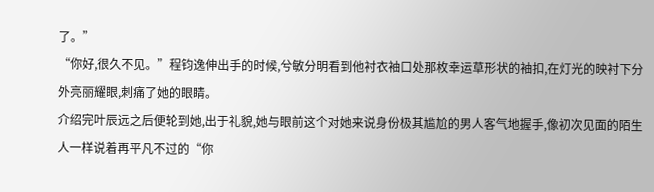了。”
“你好,很久不见。”程钧逸伸出手的时候,兮敏分明看到他衬衣袖口处那枚幸运草形状的袖扣,在灯光的映衬下分外亮丽耀眼,刺痛了她的眼睛。
介绍完叶辰远之后便轮到她,出于礼貌,她与眼前这个对她来说身份极其尴尬的男人客气地握手,像初次见面的陌生人一样说着再平凡不过的“你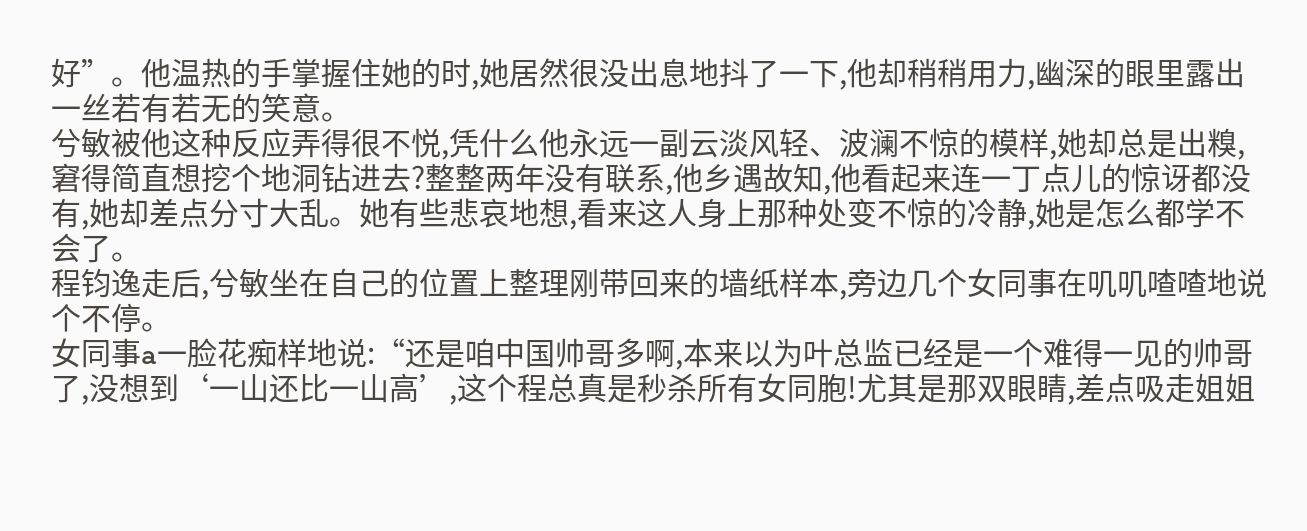好”。他温热的手掌握住她的时,她居然很没出息地抖了一下,他却稍稍用力,幽深的眼里露出一丝若有若无的笑意。
兮敏被他这种反应弄得很不悦,凭什么他永远一副云淡风轻、波澜不惊的模样,她却总是出糗,窘得简直想挖个地洞钻进去?整整两年没有联系,他乡遇故知,他看起来连一丁点儿的惊讶都没有,她却差点分寸大乱。她有些悲哀地想,看来这人身上那种处变不惊的冷静,她是怎么都学不会了。
程钧逸走后,兮敏坐在自己的位置上整理刚带回来的墙纸样本,旁边几个女同事在叽叽喳喳地说个不停。
女同事a一脸花痴样地说:“还是咱中国帅哥多啊,本来以为叶总监已经是一个难得一见的帅哥了,没想到‘一山还比一山高’,这个程总真是秒杀所有女同胞!尤其是那双眼睛,差点吸走姐姐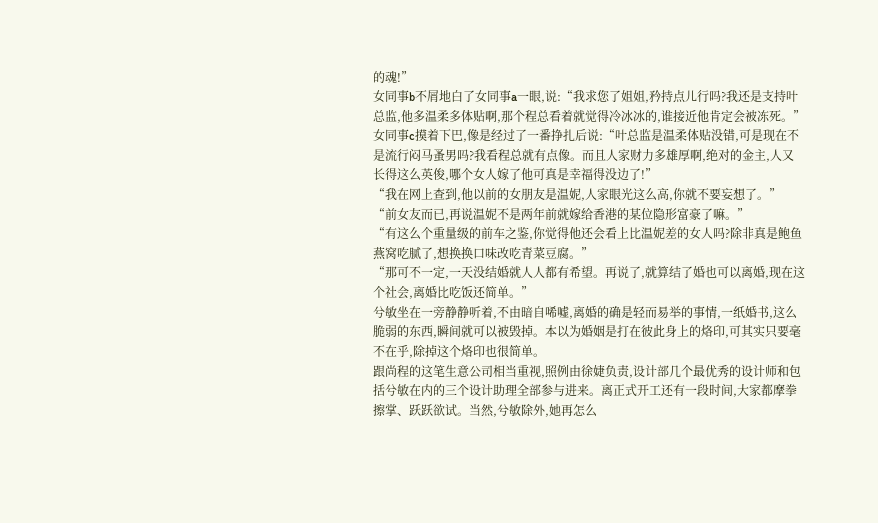的魂!”
女同事b不屑地白了女同事a一眼,说:“我求您了姐姐,矜持点儿行吗?我还是支持叶总监,他多温柔多体贴啊,那个程总看着就觉得冷冰冰的,谁接近他肯定会被冻死。”
女同事c摸着下巴,像是经过了一番挣扎后说:“叶总监是温柔体贴没错,可是现在不是流行闷马蚤男吗?我看程总就有点像。而且人家财力多雄厚啊,绝对的金主,人又长得这么英俊,哪个女人嫁了他可真是幸福得没边了!”
“我在网上查到,他以前的女朋友是温妮,人家眼光这么高,你就不要妄想了。”
“前女友而已,再说温妮不是两年前就嫁给香港的某位隐形富豪了嘛。”
“有这么个重量级的前车之鉴,你觉得他还会看上比温妮差的女人吗?除非真是鲍鱼燕窝吃腻了,想换换口味改吃青菜豆腐。”
“那可不一定,一天没结婚就人人都有希望。再说了,就算结了婚也可以离婚,现在这个社会,离婚比吃饭还简单。”
兮敏坐在一旁静静听着,不由暗自唏嘘,离婚的确是轻而易举的事情,一纸婚书,这么脆弱的东西,瞬间就可以被毁掉。本以为婚姻是打在彼此身上的烙印,可其实只要毫不在乎,除掉这个烙印也很简单。
跟尚程的这笔生意公司相当重视,照例由徐婕负责,设计部几个最优秀的设计师和包括兮敏在内的三个设计助理全部参与进来。离正式开工还有一段时间,大家都摩拳擦掌、跃跃欲试。当然,兮敏除外,她再怎么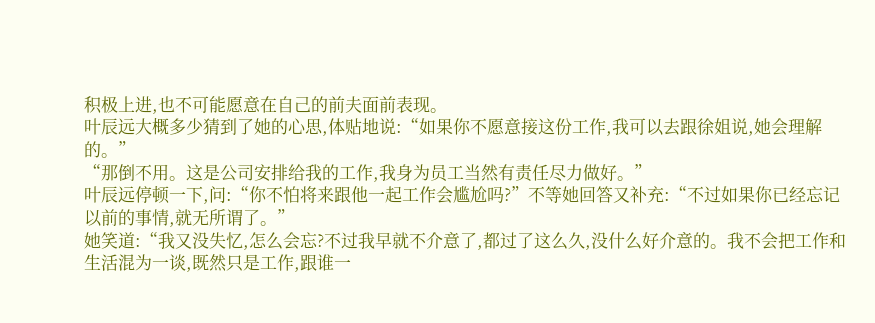积极上进,也不可能愿意在自己的前夫面前表现。
叶辰远大概多少猜到了她的心思,体贴地说:“如果你不愿意接这份工作,我可以去跟徐姐说,她会理解的。”
“那倒不用。这是公司安排给我的工作,我身为员工当然有责任尽力做好。”
叶辰远停顿一下,问:“你不怕将来跟他一起工作会尴尬吗?”不等她回答又补充:“不过如果你已经忘记以前的事情,就无所谓了。”
她笑道:“我又没失忆,怎么会忘?不过我早就不介意了,都过了这么久,没什么好介意的。我不会把工作和生活混为一谈,既然只是工作,跟谁一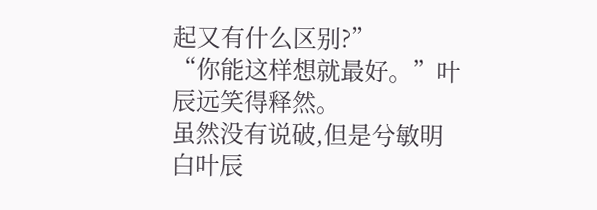起又有什么区别?”
“你能这样想就最好。”叶辰远笑得释然。
虽然没有说破,但是兮敏明白叶辰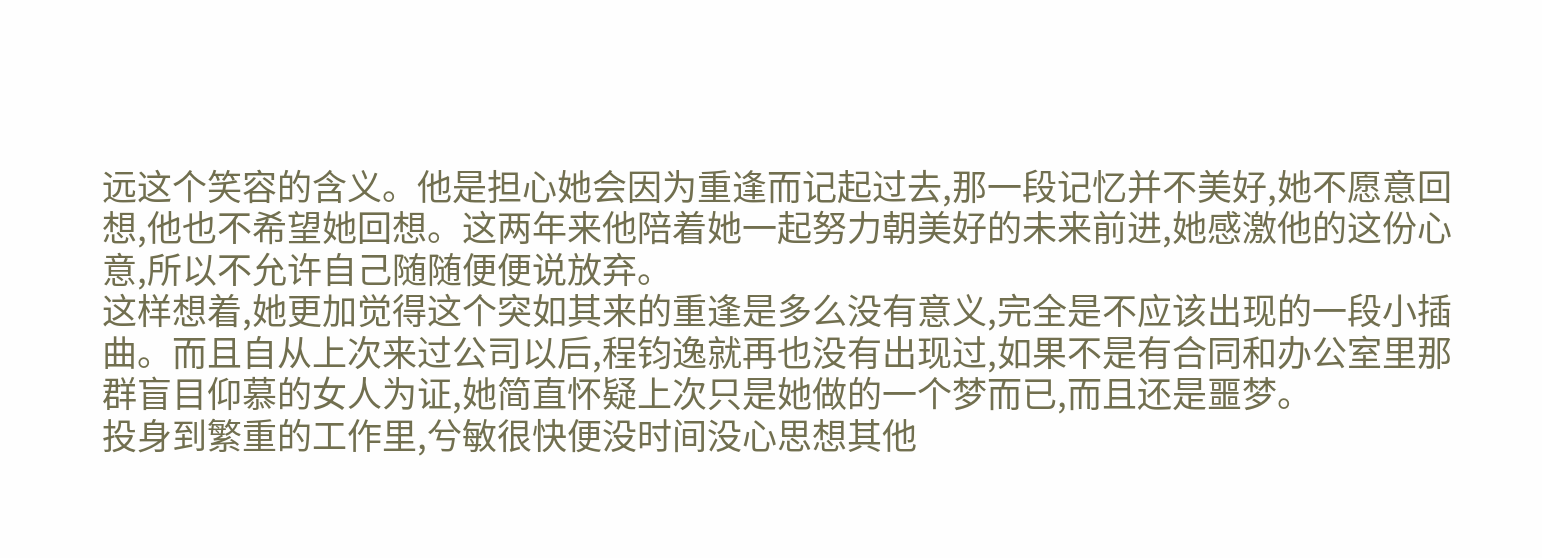远这个笑容的含义。他是担心她会因为重逢而记起过去,那一段记忆并不美好,她不愿意回想,他也不希望她回想。这两年来他陪着她一起努力朝美好的未来前进,她感激他的这份心意,所以不允许自己随随便便说放弃。
这样想着,她更加觉得这个突如其来的重逢是多么没有意义,完全是不应该出现的一段小插曲。而且自从上次来过公司以后,程钧逸就再也没有出现过,如果不是有合同和办公室里那群盲目仰慕的女人为证,她简直怀疑上次只是她做的一个梦而已,而且还是噩梦。
投身到繁重的工作里,兮敏很快便没时间没心思想其他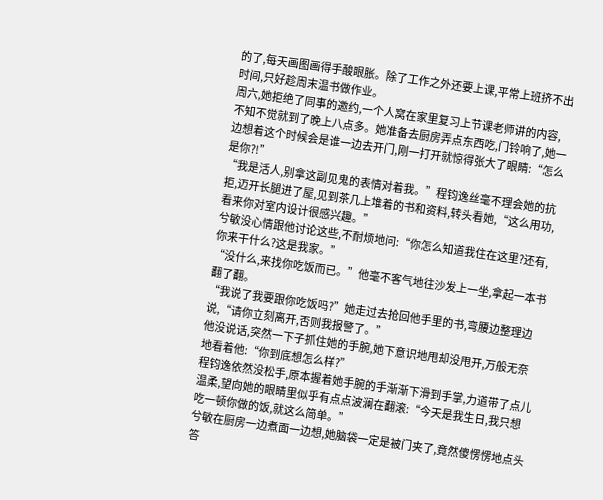的了,每天画图画得手酸眼胀。除了工作之外还要上课,平常上班挤不出时间,只好趁周末温书做作业。
周六,她拒绝了同事的邀约,一个人窝在家里复习上节课老师讲的内容,不知不觉就到了晚上八点多。她准备去厨房弄点东西吃,门铃响了,她一边想着这个时候会是谁一边去开门,刚一打开就惊得张大了眼睛:“怎么是你?!”
“我是活人,别拿这副见鬼的表情对着我。”程钧逸丝毫不理会她的抗拒,迈开长腿进了屋,见到茶几上堆着的书和资料,转头看她,“这么用功,看来你对室内设计很感兴趣。”
兮敏没心情跟他讨论这些,不耐烦地问:“你怎么知道我住在这里?还有,你来干什么?这是我家。”
“没什么,来找你吃饭而已。”他毫不客气地往沙发上一坐,拿起一本书翻了翻。
“我说了我要跟你吃饭吗?”她走过去抢回他手里的书,弯腰边整理边说,“请你立刻离开,否则我报警了。”
他没说话,突然一下子抓住她的手腕,她下意识地甩却没甩开,万般无奈地看着他:“你到底想怎么样?”
程钧逸依然没松手,原本握着她手腕的手渐渐下滑到手掌,力道带了点儿温柔,望向她的眼睛里似乎有点点波澜在翻滚:“今天是我生日,我只想吃一顿你做的饭,就这么简单。”
兮敏在厨房一边煮面一边想,她脑袋一定是被门夹了,竟然傻愣愣地点头答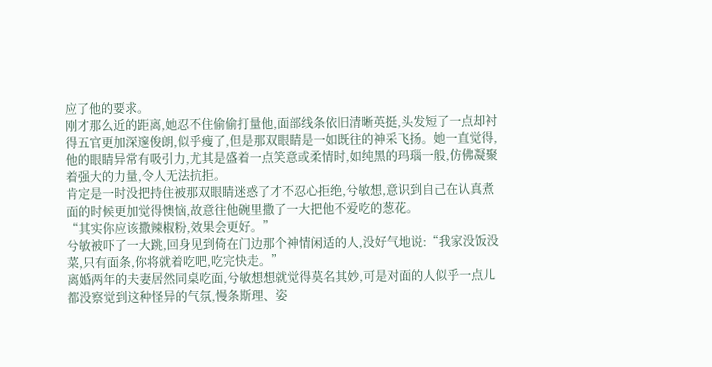应了他的要求。
刚才那么近的距离,她忍不住偷偷打量他,面部线条依旧清晰英挺,头发短了一点却衬得五官更加深邃俊朗,似乎瘦了,但是那双眼睛是一如既往的神采飞扬。她一直觉得,他的眼睛异常有吸引力,尤其是盛着一点笑意或柔情时,如纯黑的玛瑙一般,仿佛凝聚着强大的力量,令人无法抗拒。
肯定是一时没把持住被那双眼睛迷惑了才不忍心拒绝,兮敏想,意识到自己在认真煮面的时候更加觉得懊恼,故意往他碗里撒了一大把他不爱吃的葱花。
“其实你应该撒辣椒粉,效果会更好。”
兮敏被吓了一大跳,回身见到倚在门边那个神情闲适的人,没好气地说:“我家没饭没菜,只有面条,你将就着吃吧,吃完快走。”
离婚两年的夫妻居然同桌吃面,兮敏想想就觉得莫名其妙,可是对面的人似乎一点儿都没察觉到这种怪异的气氛,慢条斯理、姿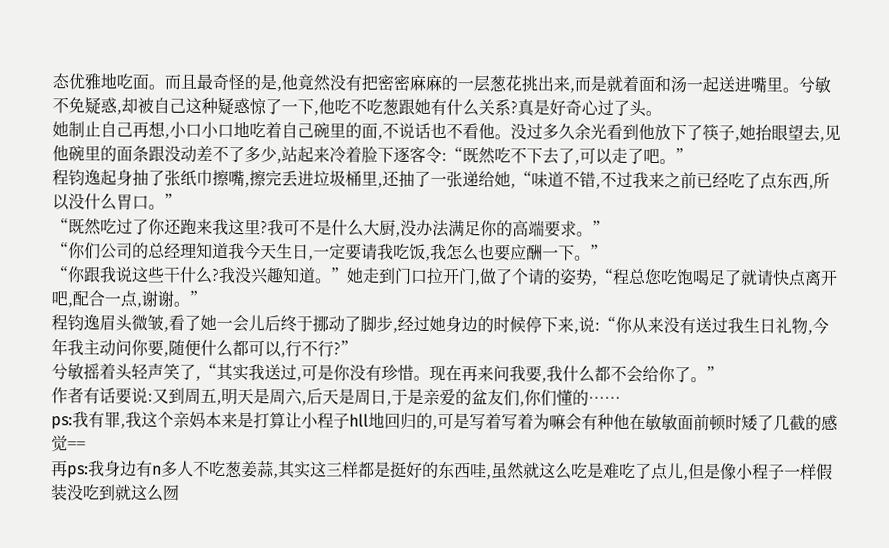态优雅地吃面。而且最奇怪的是,他竟然没有把密密麻麻的一层葱花挑出来,而是就着面和汤一起送进嘴里。兮敏不免疑惑,却被自己这种疑惑惊了一下,他吃不吃葱跟她有什么关系?真是好奇心过了头。
她制止自己再想,小口小口地吃着自己碗里的面,不说话也不看他。没过多久余光看到他放下了筷子,她抬眼望去,见他碗里的面条跟没动差不了多少,站起来冷着脸下逐客令:“既然吃不下去了,可以走了吧。”
程钧逸起身抽了张纸巾擦嘴,擦完丢进垃圾桶里,还抽了一张递给她,“味道不错,不过我来之前已经吃了点东西,所以没什么胃口。”
“既然吃过了你还跑来我这里?我可不是什么大厨,没办法满足你的高端要求。”
“你们公司的总经理知道我今天生日,一定要请我吃饭,我怎么也要应酬一下。”
“你跟我说这些干什么?我没兴趣知道。”她走到门口拉开门,做了个请的姿势,“程总您吃饱喝足了就请快点离开吧,配合一点,谢谢。”
程钧逸眉头微皱,看了她一会儿后终于挪动了脚步,经过她身边的时候停下来,说:“你从来没有送过我生日礼物,今年我主动问你要,随便什么都可以,行不行?”
兮敏摇着头轻声笑了,“其实我送过,可是你没有珍惜。现在再来问我要,我什么都不会给你了。”
作者有话要说:又到周五,明天是周六,后天是周日,于是亲爱的盆友们,你们懂的……
ps:我有罪,我这个亲妈本来是打算让小程子hll地回归的,可是写着写着为嘛会有种他在敏敏面前顿时矮了几截的感觉==
再ps:我身边有n多人不吃葱姜蒜,其实这三样都是挺好的东西哇,虽然就这么吃是难吃了点儿,但是像小程子一样假装没吃到就这么囫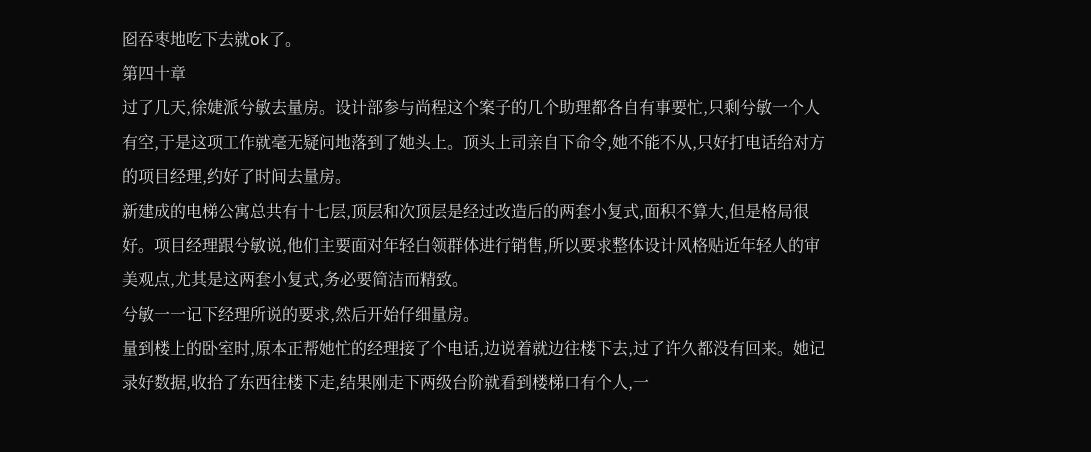囵吞枣地吃下去就ok了。
第四十章
过了几天,徐婕派兮敏去量房。设计部参与尚程这个案子的几个助理都各自有事要忙,只剩兮敏一个人有空,于是这项工作就毫无疑问地落到了她头上。顶头上司亲自下命令,她不能不从,只好打电话给对方的项目经理,约好了时间去量房。
新建成的电梯公寓总共有十七层,顶层和次顶层是经过改造后的两套小复式,面积不算大,但是格局很好。项目经理跟兮敏说,他们主要面对年轻白领群体进行销售,所以要求整体设计风格贴近年轻人的审美观点,尤其是这两套小复式,务必要简洁而精致。
兮敏一一记下经理所说的要求,然后开始仔细量房。
量到楼上的卧室时,原本正帮她忙的经理接了个电话,边说着就边往楼下去,过了许久都没有回来。她记录好数据,收拾了东西往楼下走,结果刚走下两级台阶就看到楼梯口有个人,一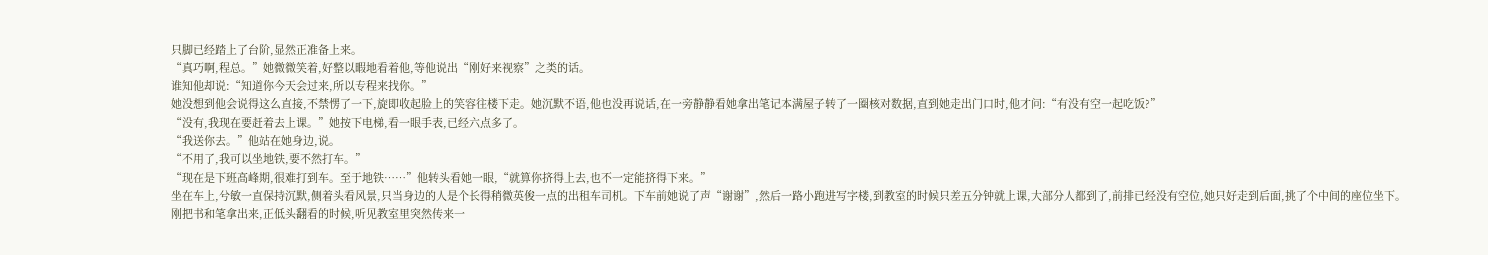只脚已经踏上了台阶,显然正准备上来。
“真巧啊,程总。”她微微笑着,好整以暇地看着他,等他说出“刚好来视察”之类的话。
谁知他却说:“知道你今天会过来,所以专程来找你。”
她没想到他会说得这么直接,不禁愣了一下,旋即收起脸上的笑容往楼下走。她沉默不语,他也没再说话,在一旁静静看她拿出笔记本满屋子转了一圈核对数据,直到她走出门口时,他才问:“有没有空一起吃饭?”
“没有,我现在要赶着去上课。”她按下电梯,看一眼手表,已经六点多了。
“我送你去。”他站在她身边,说。
“不用了,我可以坐地铁,要不然打车。”
“现在是下班高峰期,很难打到车。至于地铁……”他转头看她一眼,“就算你挤得上去,也不一定能挤得下来。”
坐在车上,兮敏一直保持沉默,侧着头看风景,只当身边的人是个长得稍微英俊一点的出租车司机。下车前她说了声“谢谢”,然后一路小跑进写字楼,到教室的时候只差五分钟就上课,大部分人都到了,前排已经没有空位,她只好走到后面,挑了个中间的座位坐下。
刚把书和笔拿出来,正低头翻看的时候,听见教室里突然传来一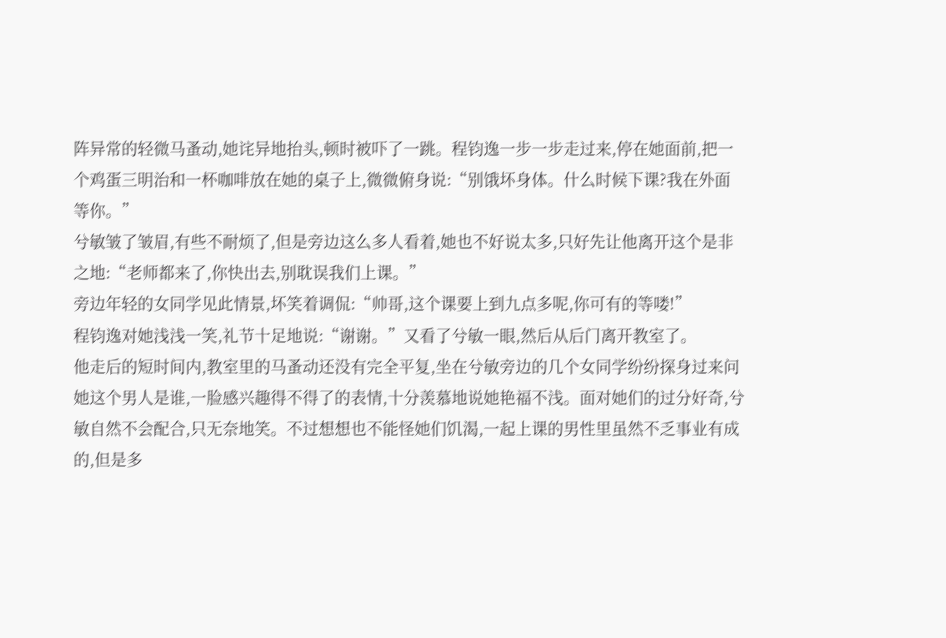阵异常的轻微马蚤动,她诧异地抬头,顿时被吓了一跳。程钧逸一步一步走过来,停在她面前,把一个鸡蛋三明治和一杯咖啡放在她的桌子上,微微俯身说:“别饿坏身体。什么时候下课?我在外面等你。”
兮敏皱了皱眉,有些不耐烦了,但是旁边这么多人看着,她也不好说太多,只好先让他离开这个是非之地:“老师都来了,你快出去,别耽误我们上课。”
旁边年轻的女同学见此情景,坏笑着调侃:“帅哥,这个课要上到九点多呢,你可有的等喽!”
程钧逸对她浅浅一笑,礼节十足地说:“谢谢。”又看了兮敏一眼,然后从后门离开教室了。
他走后的短时间内,教室里的马蚤动还没有完全平复,坐在兮敏旁边的几个女同学纷纷探身过来问她这个男人是谁,一脸感兴趣得不得了的表情,十分羡慕地说她艳福不浅。面对她们的过分好奇,兮敏自然不会配合,只无奈地笑。不过想想也不能怪她们饥渴,一起上课的男性里虽然不乏事业有成的,但是多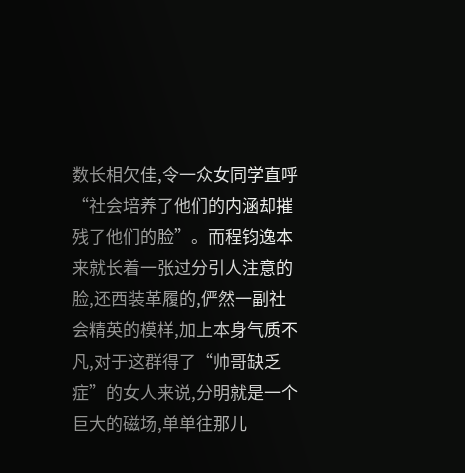数长相欠佳,令一众女同学直呼“社会培养了他们的内涵却摧残了他们的脸”。而程钧逸本来就长着一张过分引人注意的脸,还西装革履的,俨然一副社会精英的模样,加上本身气质不凡,对于这群得了“帅哥缺乏症”的女人来说,分明就是一个巨大的磁场,单单往那儿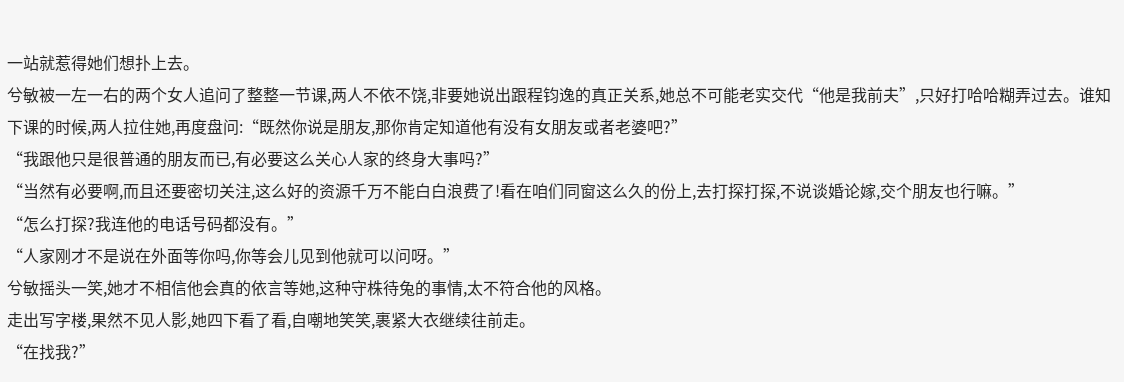一站就惹得她们想扑上去。
兮敏被一左一右的两个女人追问了整整一节课,两人不依不饶,非要她说出跟程钧逸的真正关系,她总不可能老实交代“他是我前夫”,只好打哈哈糊弄过去。谁知下课的时候,两人拉住她,再度盘问:“既然你说是朋友,那你肯定知道他有没有女朋友或者老婆吧?”
“我跟他只是很普通的朋友而已,有必要这么关心人家的终身大事吗?”
“当然有必要啊,而且还要密切关注,这么好的资源千万不能白白浪费了!看在咱们同窗这么久的份上,去打探打探,不说谈婚论嫁,交个朋友也行嘛。”
“怎么打探?我连他的电话号码都没有。”
“人家刚才不是说在外面等你吗,你等会儿见到他就可以问呀。”
兮敏摇头一笑,她才不相信他会真的依言等她,这种守株待兔的事情,太不符合他的风格。
走出写字楼,果然不见人影,她四下看了看,自嘲地笑笑,裹紧大衣继续往前走。
“在找我?”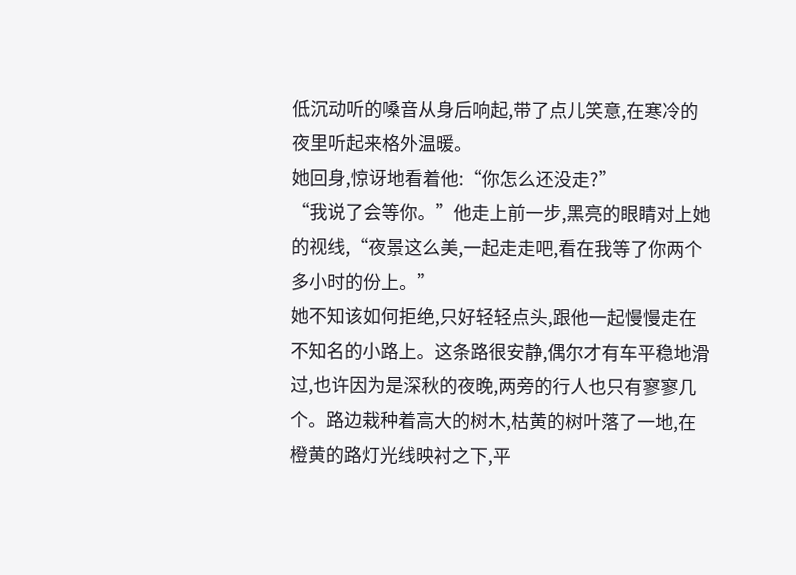低沉动听的嗓音从身后响起,带了点儿笑意,在寒冷的夜里听起来格外温暖。
她回身,惊讶地看着他:“你怎么还没走?”
“我说了会等你。”他走上前一步,黑亮的眼睛对上她的视线,“夜景这么美,一起走走吧,看在我等了你两个多小时的份上。”
她不知该如何拒绝,只好轻轻点头,跟他一起慢慢走在不知名的小路上。这条路很安静,偶尔才有车平稳地滑过,也许因为是深秋的夜晚,两旁的行人也只有寥寥几个。路边栽种着高大的树木,枯黄的树叶落了一地,在橙黄的路灯光线映衬之下,平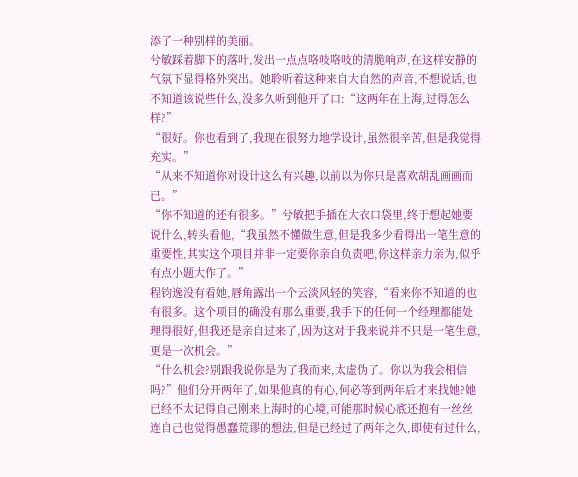添了一种别样的美丽。
兮敏踩着脚下的落叶,发出一点点咯吱咯吱的清脆响声,在这样安静的气氛下显得格外突出。她聆听着这种来自大自然的声音,不想说话,也不知道该说些什么,没多久听到他开了口:“这两年在上海,过得怎么样?”
“很好。你也看到了,我现在很努力地学设计,虽然很辛苦,但是我觉得充实。”
“从来不知道你对设计这么有兴趣,以前以为你只是喜欢胡乱画画而已。”
“你不知道的还有很多。”兮敏把手插在大衣口袋里,终于想起她要说什么,转头看他,“我虽然不懂做生意,但是我多少看得出一笔生意的重要性,其实这个项目并非一定要你亲自负责吧,你这样亲力亲为,似乎有点小题大作了。”
程钧逸没有看她,唇角露出一个云淡风轻的笑容,“看来你不知道的也有很多。这个项目的确没有那么重要,我手下的任何一个经理都能处理得很好,但我还是亲自过来了,因为这对于我来说并不只是一笔生意,更是一次机会。”
“什么机会?别跟我说你是为了我而来,太虚伪了。你以为我会相信吗?”他们分开两年了,如果他真的有心,何必等到两年后才来找她?她已经不太记得自己刚来上海时的心境,可能那时候心底还抱有一丝丝连自己也觉得愚蠢荒谬的想法,但是已经过了两年之久,即使有过什么,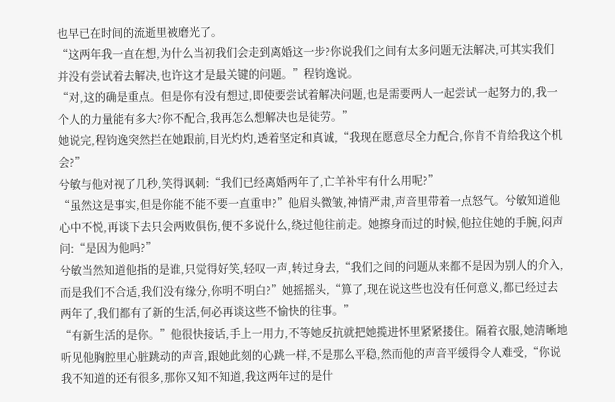也早已在时间的流逝里被磨光了。
“这两年我一直在想,为什么当初我们会走到离婚这一步?你说我们之间有太多问题无法解决,可其实我们并没有尝试着去解决,也许这才是最关键的问题。”程钧逸说。
“对,这的确是重点。但是你有没有想过,即使要尝试着解决问题,也是需要两人一起尝试一起努力的,我一个人的力量能有多大?你不配合,我再怎么想解决也是徒劳。”
她说完,程钧逸突然拦在她跟前,目光灼灼,透着坚定和真诚,“我现在愿意尽全力配合,你肯不肯给我这个机会?”
兮敏与他对视了几秒,笑得讽刺:“我们已经离婚两年了,亡羊补牢有什么用呢?”
“虽然这是事实,但是你能不能不要一直重申?”他眉头微皱,神情严肃,声音里带着一点怒气。兮敏知道他心中不悦,再谈下去只会两败俱伤,便不多说什么,绕过他往前走。她擦身而过的时候,他拉住她的手腕,闷声问:“是因为他吗?”
兮敏当然知道他指的是谁,只觉得好笑,轻叹一声,转过身去,“我们之间的问题从来都不是因为别人的介入,而是我们不合适,我们没有缘分,你明不明白?”她摇摇头,“算了,现在说这些也没有任何意义,都已经过去两年了,我们都有了新的生活,何必再谈这些不愉快的往事。”
“有新生活的是你。”他很快接话,手上一用力,不等她反抗就把她揽进怀里紧紧搂住。隔着衣服,她清晰地听见他胸腔里心脏跳动的声音,跟她此刻的心跳一样,不是那么平稳,然而他的声音平缓得令人难受,“你说我不知道的还有很多,那你又知不知道,我这两年过的是什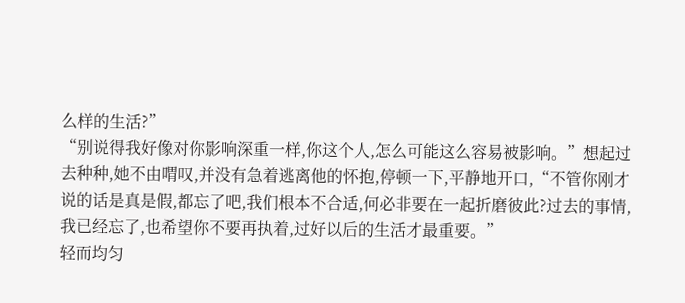么样的生活?”
“别说得我好像对你影响深重一样,你这个人,怎么可能这么容易被影响。”想起过去种种,她不由喟叹,并没有急着逃离他的怀抱,停顿一下,平静地开口,“不管你刚才说的话是真是假,都忘了吧,我们根本不合适,何必非要在一起折磨彼此?过去的事情,我已经忘了,也希望你不要再执着,过好以后的生活才最重要。”
轻而均匀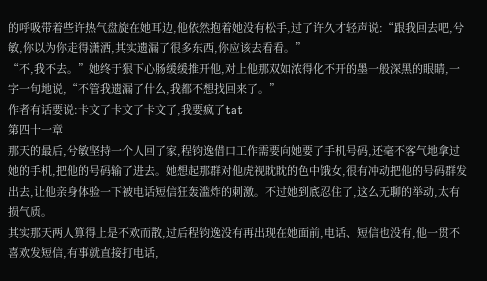的呼吸带着些许热气盘旋在她耳边,他依然抱着她没有松手,过了许久才轻声说:“跟我回去吧,兮敏,你以为你走得潇洒,其实遗漏了很多东西,你应该去看看。”
“不,我不去。”她终于狠下心肠缓缓推开他,对上他那双如浓得化不开的墨一般深黑的眼睛,一字一句地说,“不管我遗漏了什么,我都不想找回来了。”
作者有话要说:卡文了卡文了卡文了,我要疯了tat
第四十一章
那天的最后,兮敏坚持一个人回了家,程钧逸借口工作需要向她要了手机号码,还毫不客气地拿过她的手机,把他的号码输了进去。她想起那群对他虎视眈眈的色中饿女,很有冲动把他的号码群发出去,让他亲身体验一下被电话短信狂轰滥炸的刺激。不过她到底忍住了,这么无聊的举动,太有损气质。
其实那天两人算得上是不欢而散,过后程钧逸没有再出现在她面前,电话、短信也没有,他一贯不喜欢发短信,有事就直接打电话,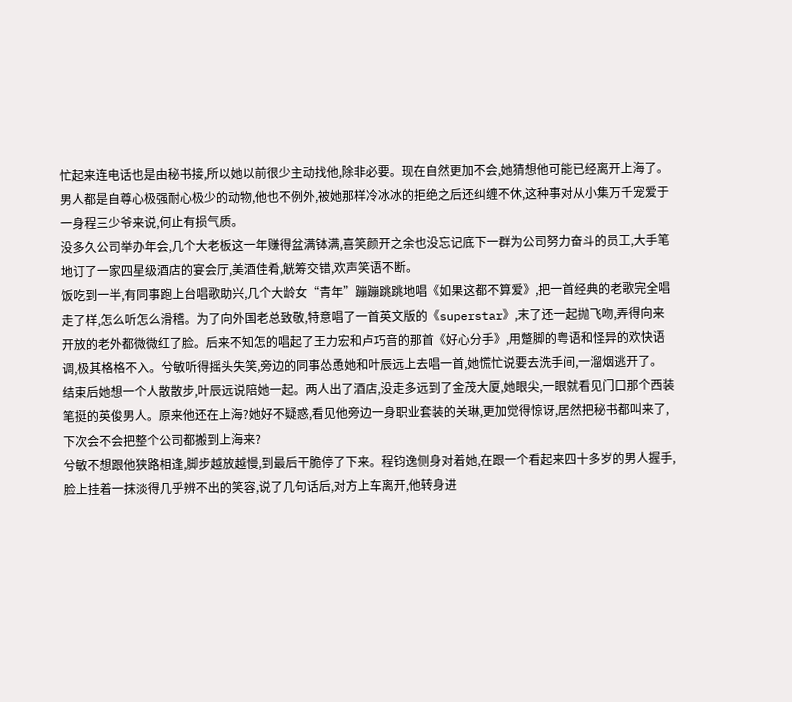忙起来连电话也是由秘书接,所以她以前很少主动找他,除非必要。现在自然更加不会,她猜想他可能已经离开上海了。男人都是自尊心极强耐心极少的动物,他也不例外,被她那样冷冰冰的拒绝之后还纠缠不休,这种事对从小集万千宠爱于一身程三少爷来说,何止有损气质。
没多久公司举办年会,几个大老板这一年赚得盆满钵满,喜笑颜开之余也没忘记底下一群为公司努力奋斗的员工,大手笔地订了一家四星级酒店的宴会厅,美酒佳肴,觥筹交错,欢声笑语不断。
饭吃到一半,有同事跑上台唱歌助兴,几个大龄女“青年”蹦蹦跳跳地唱《如果这都不算爱》,把一首经典的老歌完全唱走了样,怎么听怎么滑稽。为了向外国老总致敬,特意唱了一首英文版的《superstar》,末了还一起抛飞吻,弄得向来开放的老外都微微红了脸。后来不知怎的唱起了王力宏和卢巧音的那首《好心分手》,用蹩脚的粤语和怪异的欢快语调,极其格格不入。兮敏听得摇头失笑,旁边的同事怂恿她和叶辰远上去唱一首,她慌忙说要去洗手间,一溜烟逃开了。
结束后她想一个人散散步,叶辰远说陪她一起。两人出了酒店,没走多远到了金茂大厦,她眼尖,一眼就看见门口那个西装笔挺的英俊男人。原来他还在上海?她好不疑惑,看见他旁边一身职业套装的关琳,更加觉得惊讶,居然把秘书都叫来了,下次会不会把整个公司都搬到上海来?
兮敏不想跟他狭路相逢,脚步越放越慢,到最后干脆停了下来。程钧逸侧身对着她,在跟一个看起来四十多岁的男人握手,脸上挂着一抹淡得几乎辨不出的笑容,说了几句话后,对方上车离开,他转身进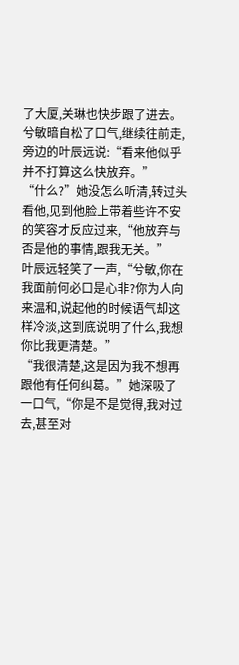了大厦,关琳也快步跟了进去。
兮敏暗自松了口气,继续往前走,旁边的叶辰远说:“看来他似乎并不打算这么快放弃。”
“什么?”她没怎么听清,转过头看他,见到他脸上带着些许不安的笑容才反应过来,“他放弃与否是他的事情,跟我无关。”
叶辰远轻笑了一声,“兮敏,你在我面前何必口是心非?你为人向来温和,说起他的时候语气却这样冷淡,这到底说明了什么,我想你比我更清楚。”
“我很清楚,这是因为我不想再跟他有任何纠葛。”她深吸了一口气,“你是不是觉得,我对过去,甚至对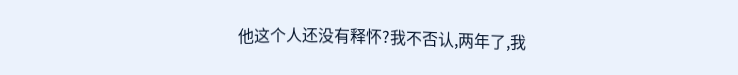他这个人还没有释怀?我不否认,两年了,我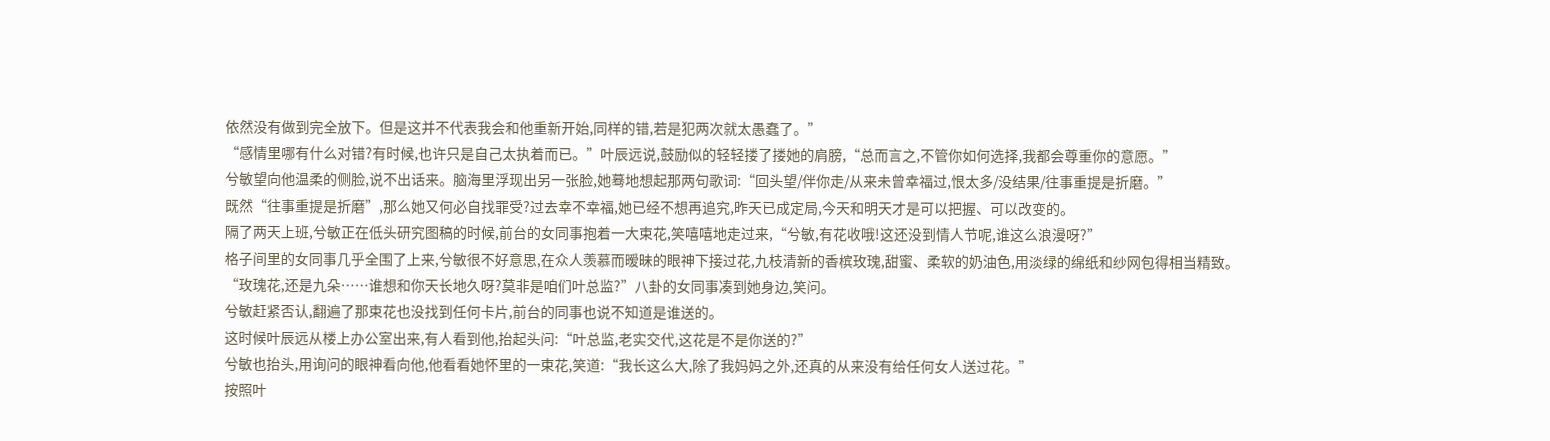依然没有做到完全放下。但是这并不代表我会和他重新开始,同样的错,若是犯两次就太愚蠢了。”
“感情里哪有什么对错?有时候,也许只是自己太执着而已。”叶辰远说,鼓励似的轻轻搂了搂她的肩膀,“总而言之,不管你如何选择,我都会尊重你的意愿。”
兮敏望向他温柔的侧脸,说不出话来。脑海里浮现出另一张脸,她蓦地想起那两句歌词:“回头望/伴你走/从来未曾幸福过,恨太多/没结果/往事重提是折磨。”
既然“往事重提是折磨”,那么她又何必自找罪受?过去幸不幸福,她已经不想再追究,昨天已成定局,今天和明天才是可以把握、可以改变的。
隔了两天上班,兮敏正在低头研究图稿的时候,前台的女同事抱着一大束花,笑嘻嘻地走过来,“兮敏,有花收哦!这还没到情人节呢,谁这么浪漫呀?”
格子间里的女同事几乎全围了上来,兮敏很不好意思,在众人羡慕而暧昧的眼神下接过花,九枝清新的香槟玫瑰,甜蜜、柔软的奶油色,用淡绿的绵纸和纱网包得相当精致。
“玫瑰花,还是九朵……谁想和你天长地久呀?莫非是咱们叶总监?”八卦的女同事凑到她身边,笑问。
兮敏赶紧否认,翻遍了那束花也没找到任何卡片,前台的同事也说不知道是谁送的。
这时候叶辰远从楼上办公室出来,有人看到他,抬起头问:“叶总监,老实交代,这花是不是你送的?”
兮敏也抬头,用询问的眼神看向他,他看看她怀里的一束花,笑道:“我长这么大,除了我妈妈之外,还真的从来没有给任何女人送过花。”
按照叶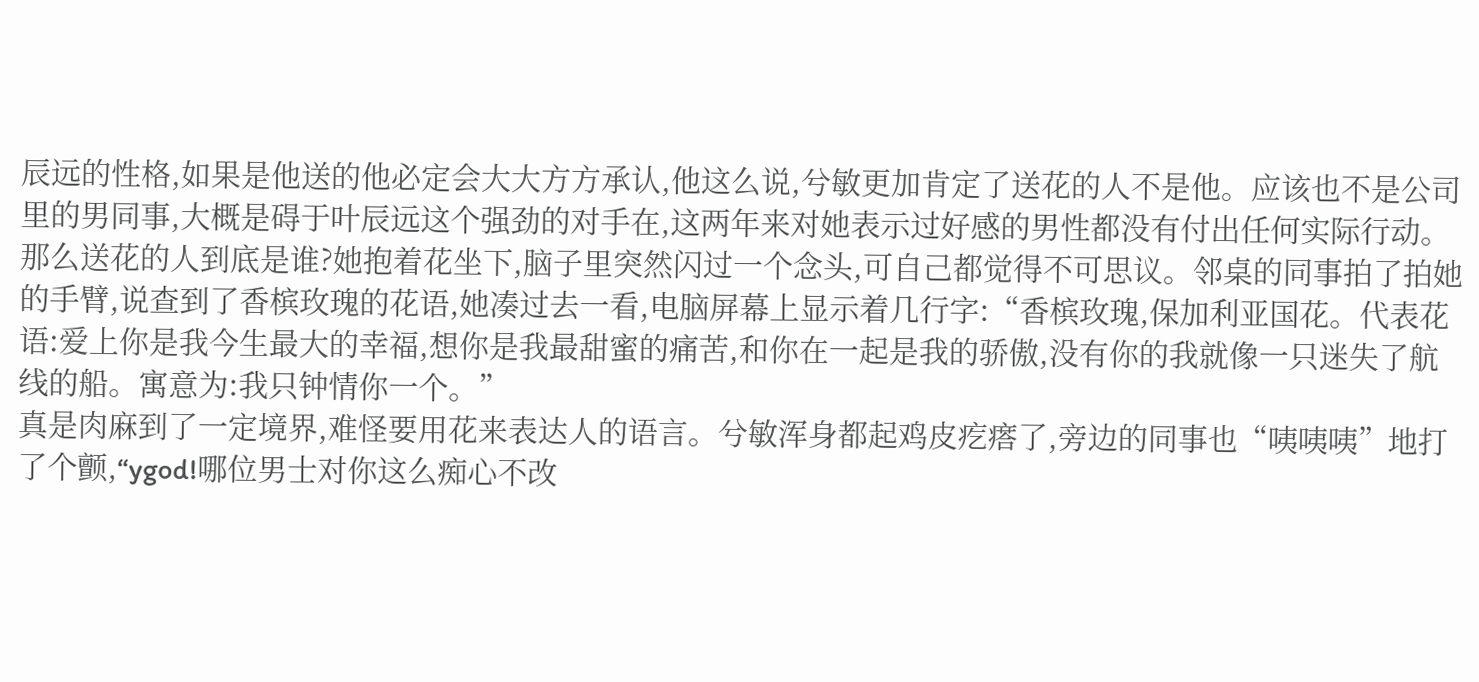辰远的性格,如果是他送的他必定会大大方方承认,他这么说,兮敏更加肯定了送花的人不是他。应该也不是公司里的男同事,大概是碍于叶辰远这个强劲的对手在,这两年来对她表示过好感的男性都没有付出任何实际行动。
那么送花的人到底是谁?她抱着花坐下,脑子里突然闪过一个念头,可自己都觉得不可思议。邻桌的同事拍了拍她的手臂,说查到了香槟玫瑰的花语,她凑过去一看,电脑屏幕上显示着几行字:“香槟玫瑰,保加利亚国花。代表花语:爱上你是我今生最大的幸福,想你是我最甜蜜的痛苦,和你在一起是我的骄傲,没有你的我就像一只迷失了航线的船。寓意为:我只钟情你一个。”
真是肉麻到了一定境界,难怪要用花来表达人的语言。兮敏浑身都起鸡皮疙瘩了,旁边的同事也“咦咦咦”地打了个颤,“ygod!哪位男士对你这么痴心不改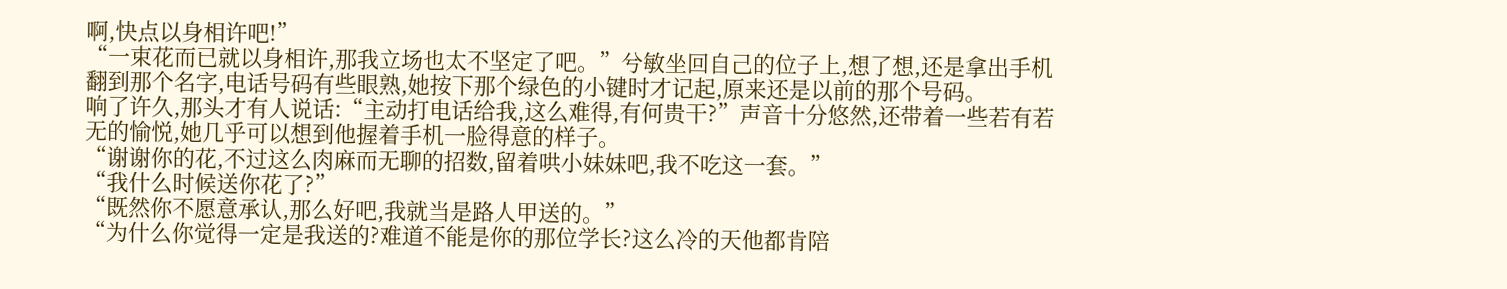啊,快点以身相许吧!”
“一束花而已就以身相许,那我立场也太不坚定了吧。”兮敏坐回自己的位子上,想了想,还是拿出手机翻到那个名字,电话号码有些眼熟,她按下那个绿色的小键时才记起,原来还是以前的那个号码。
响了许久,那头才有人说话:“主动打电话给我,这么难得,有何贵干?”声音十分悠然,还带着一些若有若无的愉悦,她几乎可以想到他握着手机一脸得意的样子。
“谢谢你的花,不过这么肉麻而无聊的招数,留着哄小妹妹吧,我不吃这一套。”
“我什么时候送你花了?”
“既然你不愿意承认,那么好吧,我就当是路人甲送的。”
“为什么你觉得一定是我送的?难道不能是你的那位学长?这么冷的天他都肯陪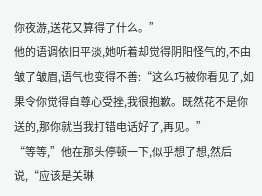你夜游,送花又算得了什么。”
他的语调依旧平淡,她听着却觉得阴阳怪气的,不由皱了皱眉,语气也变得不善:“这么巧被你看见了,如果令你觉得自尊心受挫,我很抱歉。既然花不是你送的,那你就当我打错电话好了,再见。”
“等等,”他在那头停顿一下,似乎想了想,然后说,“应该是关琳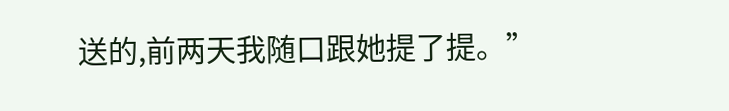送的,前两天我随口跟她提了提。”